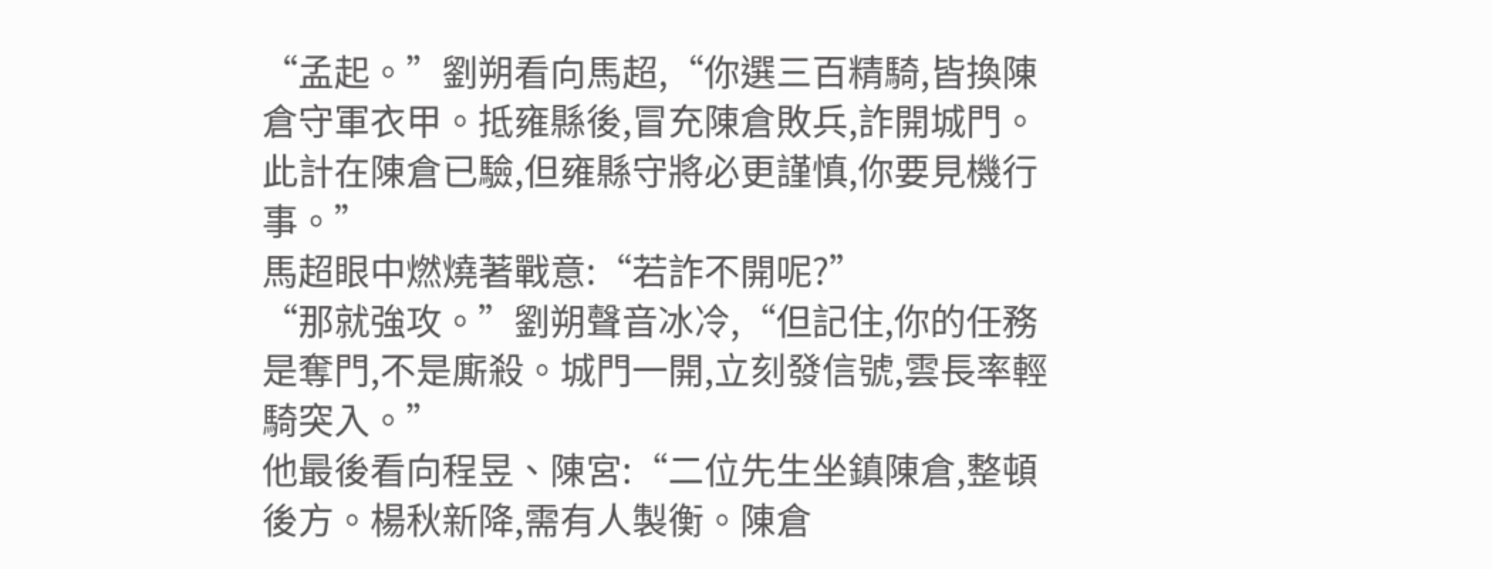“孟起。”劉朔看向馬超,“你選三百精騎,皆換陳倉守軍衣甲。抵雍縣後,冒充陳倉敗兵,詐開城門。此計在陳倉已驗,但雍縣守將必更謹慎,你要見機行事。”
馬超眼中燃燒著戰意:“若詐不開呢?”
“那就強攻。”劉朔聲音冰冷,“但記住,你的任務是奪門,不是廝殺。城門一開,立刻發信號,雲長率輕騎突入。”
他最後看向程昱、陳宮:“二位先生坐鎮陳倉,整頓後方。楊秋新降,需有人製衡。陳倉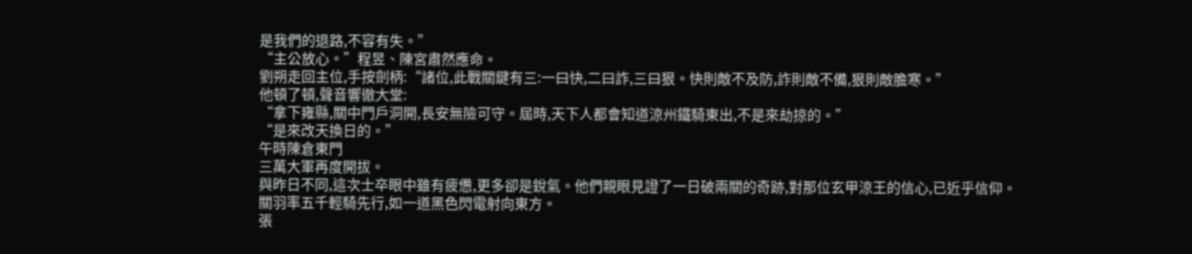是我們的退路,不容有失。”
“主公放心。”程昱、陳宮肅然應命。
劉朔走回主位,手按劍柄:“諸位,此戰關鍵有三:一曰快,二曰詐,三曰狠。快則敵不及防,詐則敵不備,狠則敵膽寒。”
他頓了頓,聲音響徹大堂:
“拿下雍縣,關中門戶洞開,長安無險可守。屆時,天下人都會知道涼州鐵騎東出,不是來劫掠的。”
“是來改天換日的。”
午時陳倉東門
三萬大軍再度開拔。
與昨日不同,這次士卒眼中雖有疲憊,更多卻是銳氣。他們親眼見證了一日破兩關的奇跡,對那位玄甲涼王的信心,已近乎信仰。
關羽率五千輕騎先行,如一道黑色閃電射向東方。
張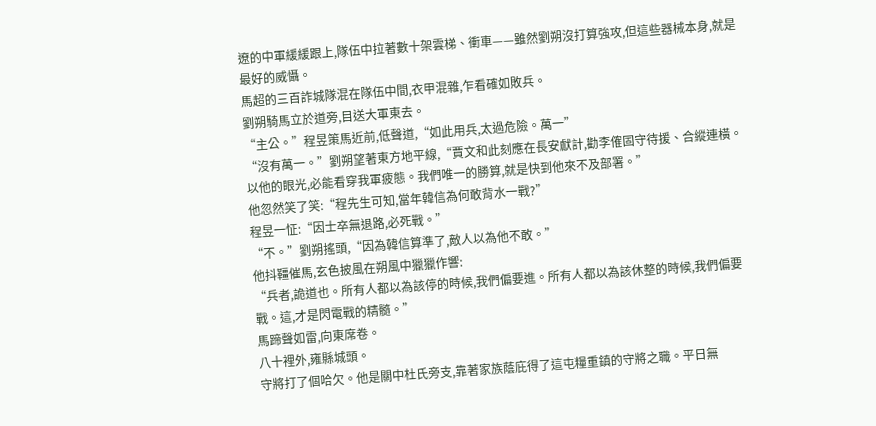遼的中軍緩緩跟上,隊伍中拉著數十架雲梯、衝車——雖然劉朔沒打算強攻,但這些器械本身,就是最好的威懾。
馬超的三百詐城隊混在隊伍中間,衣甲混雜,乍看確如敗兵。
劉朔騎馬立於道旁,目送大軍東去。
“主公。”程昱策馬近前,低聲道,“如此用兵,太過危險。萬一”
“沒有萬一。”劉朔望著東方地平線,“賈文和此刻應在長安獻計,勸李傕固守待援、合縱連橫。以他的眼光,必能看穿我軍疲態。我們唯一的勝算,就是快到他來不及部署。”
他忽然笑了笑:“程先生可知,當年韓信為何敢背水一戰?”
程昱一怔:“因士卒無退路,必死戰。”
“不。”劉朔搖頭,“因為韓信算準了,敵人以為他不敢。”
他抖韁催馬,玄色披風在朔風中獵獵作響:
“兵者,詭道也。所有人都以為該停的時候,我們偏要進。所有人都以為該休整的時候,我們偏要戰。這,才是閃電戰的精髓。”
馬蹄聲如雷,向東席卷。
八十裡外,雍縣城頭。
守將打了個哈欠。他是關中杜氏旁支,靠著家族蔭庇得了這屯糧重鎮的守將之職。平日無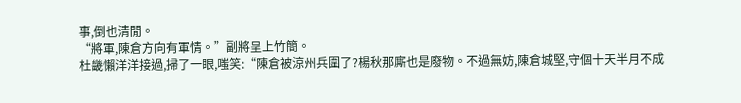事,倒也清閒。
“將軍,陳倉方向有軍情。”副將呈上竹簡。
杜畿懶洋洋接過,掃了一眼,嗤笑:“陳倉被涼州兵圍了?楊秋那廝也是廢物。不過無妨,陳倉城堅,守個十天半月不成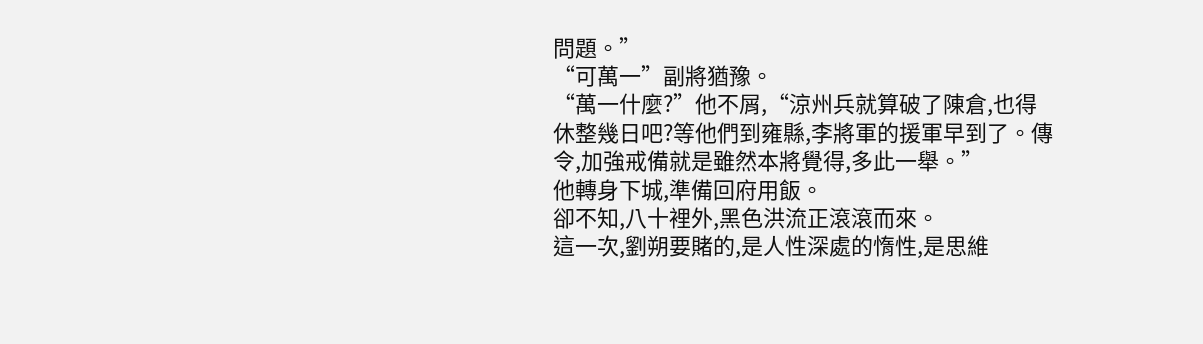問題。”
“可萬一”副將猶豫。
“萬一什麼?”他不屑,“涼州兵就算破了陳倉,也得休整幾日吧?等他們到雍縣,李將軍的援軍早到了。傳令,加強戒備就是雖然本將覺得,多此一舉。”
他轉身下城,準備回府用飯。
卻不知,八十裡外,黑色洪流正滾滾而來。
這一次,劉朔要賭的,是人性深處的惰性,是思維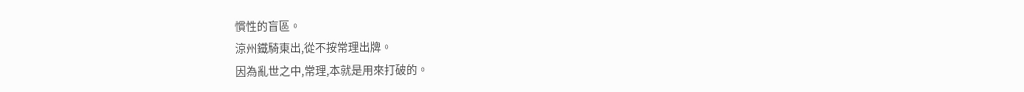慣性的盲區。
涼州鐵騎東出,從不按常理出牌。
因為亂世之中,常理,本就是用來打破的。